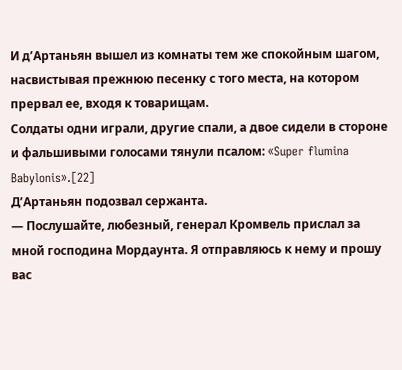И д’Артаньян вышел из комнаты тем же спокойным шагом, насвистывая прежнюю песенку с того места, на котором прервал ее, входя к товарищам.
Солдаты одни играли, другие спали, а двое сидели в стороне и фальшивыми голосами тянули псалом: «Super flumina Babylonis».[22]
Д’Артаньян подозвал сержанта.
— Послушайте, любезный, генерал Кромвель прислал за мной господина Мордаунта. Я отправляюсь к нему и прошу вас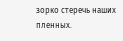зорко стеречь наших пленных.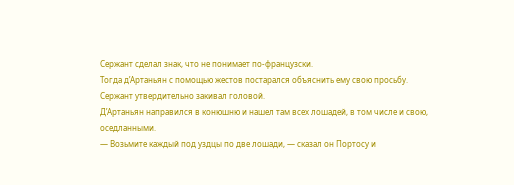Сержант сделал знак, что не понимает по-французски.
Тогда д’Артаньян с помощью жестов постарался объяснить ему свою просьбу.
Сержант утвердительно закивал головой.
Д’Артаньян направился в конюшню и нашел там всех лошадей, в том числе и свою, оседланными.
— Возьмите каждый под уздцы по две лошади, — сказал он Портосу и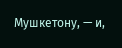Мушкетону, — и,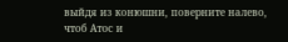выйдя из конюшни, поверните налево, чтоб Атос и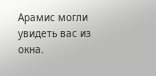Арамис могли увидеть вас из окна.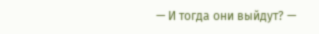— И тогда они выйдут? —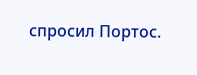спросил Портос.